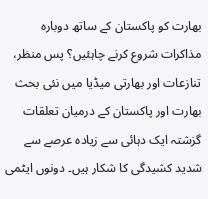بھارت کو پاکستان کے ساتھ دوبارہ مذاکرات شروع کرنے چاہئیں؟ پس منظر، تنازعات اور بھارتی میڈیا میں نئی بحث
بھارت اور پاکستان کے درمیان تعلقات گزشتہ ایک دہائی سے زیادہ عرصے سے شدید کشیدگی کا شکار ہیں۔ دونوں ایٹمی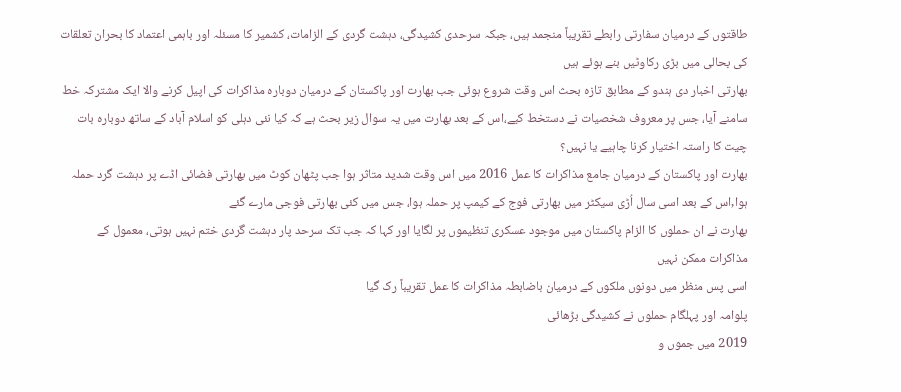طاقتوں کے درمیان سفارتی رابطے تقریباً منجمد ہیں، جبکہ سرحدی کشیدگی، دہشت گردی کے الزامات، کشمیر کا مسئلہ اور باہمی اعتماد کا بحران تعلقات کی بحالی میں بڑی رکاوٹیں بنے ہوئے ہیں
بھارتی اخبار دی ہندو کے مطابق تازہ بحث اس وقت شروع ہوئی جب بھارت اور پاکستان کے درمیان دوبارہ مذاکرات کی اپیل کرنے والا ایک مشترکہ خط سامنے آیا، جس پر معروف شخصیات نے دستخط کیے،اس کے بعد بھارت میں یہ سوال زیر بحث ہے کہ کیا نئی دہلی کو اسلام آباد کے ساتھ دوبارہ بات چیت کا راستہ اختیار کرنا چاہیے یا نہیں؟
بھارت اور پاکستان کے درمیان جامع مذاکرات کا عمل 2016 میں اس وقت شدید متاثر ہوا جب پٹھان کوٹ میں بھارتی فضائی اڈے پر دہشت گرد حملہ ہوا,اس کے بعد اسی سال اُڑی سیکٹر میں بھارتی فوج کے کیمپ پر حملہ ہوا، جس میں کئی بھارتی فوجی مارے گئے
بھارت نے ان حملوں کا الزام پاکستان میں موجود عسکری تنظیموں پر لگایا اور کہا کہ جب تک سرحد پار دہشت گردی ختم نہیں ہوتی، معمول کے مذاکرات ممکن نہیں
اسی پس منظر میں دونوں ملکوں کے درمیان باضابطہ مذاکرات کا عمل تقریباً رک گیا
پلوامہ اور پہلگام حملوں نے کشیدگی بڑھائی
2019 میں جموں و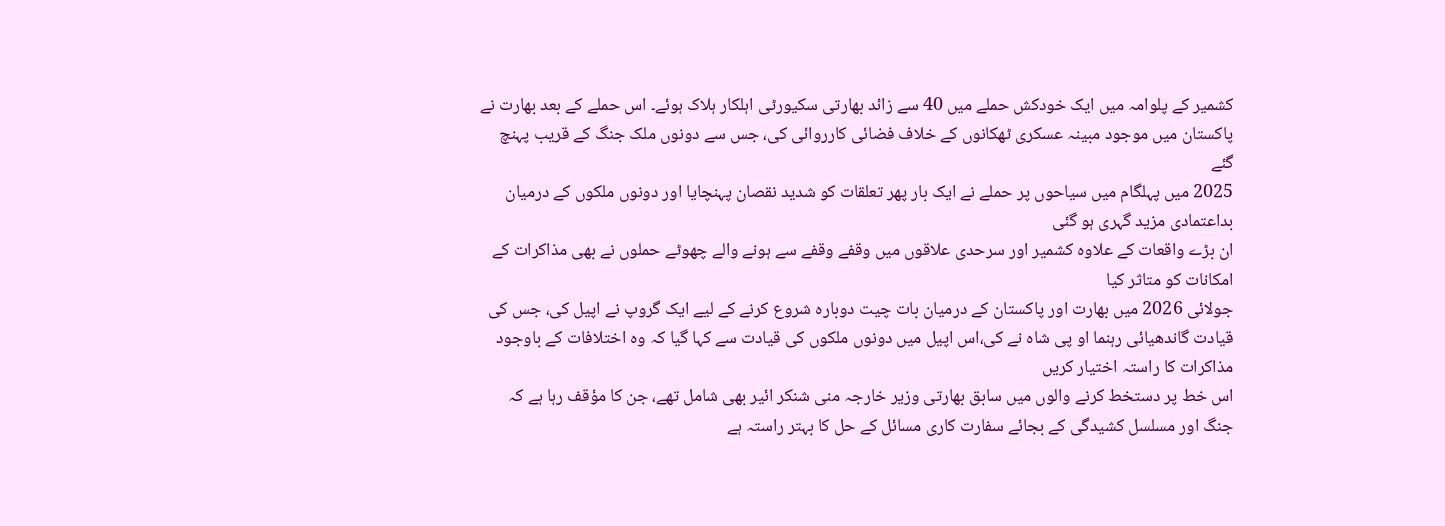کشمیر کے پلوامہ میں ایک خودکش حملے میں 40 سے زائد بھارتی سکیورٹی اہلکار ہلاک ہوئے۔ اس حملے کے بعد بھارت نے پاکستان میں موجود مبینہ عسکری ٹھکانوں کے خلاف فضائی کارروائی کی، جس سے دونوں ملک جنگ کے قریب پہنچ گئے
2025 میں پہلگام میں سیاحوں پر حملے نے ایک بار پھر تعلقات کو شدید نقصان پہنچایا اور دونوں ملکوں کے درمیان بداعتمادی مزید گہری ہو گئی
ان بڑے واقعات کے علاوہ کشمیر اور سرحدی علاقوں میں وقفے وقفے سے ہونے والے چھوٹے حملوں نے بھی مذاکرات کے امکانات کو متاثر کیا
جولائی 2026 میں بھارت اور پاکستان کے درمیان بات چیت دوبارہ شروع کرنے کے لیے ایک گروپ نے اپیل کی، جس کی قیادت گاندھیائی رہنما او پی شاہ نے کی،اس اپیل میں دونوں ملکوں کی قیادت سے کہا گیا کہ وہ اختلافات کے باوجود مذاکرات کا راستہ اختیار کریں
اس خط پر دستخط کرنے والوں میں سابق بھارتی وزیر خارجہ منی شنکر ائیر بھی شامل تھے، جن کا مؤقف رہا ہے کہ جنگ اور مسلسل کشیدگی کے بجائے سفارت کاری مسائل کے حل کا بہتر راستہ ہے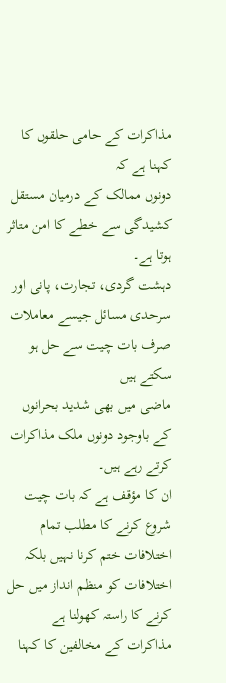مذاکرات کے حامی حلقوں کا کہنا ہے کہ
دونوں ممالک کے درمیان مستقل کشیدگی سے خطے کا امن متاثر ہوتا ہے۔
دہشت گردی، تجارت، پانی اور سرحدی مسائل جیسے معاملات صرف بات چیت سے حل ہو سکتے ہیں
ماضی میں بھی شدید بحرانوں کے باوجود دونوں ملک مذاکرات کرتے رہے ہیں۔
ان کا مؤقف ہے کہ بات چیت شروع کرنے کا مطلب تمام اختلافات ختم کرنا نہیں بلکہ اختلافات کو منظم انداز میں حل کرنے کا راستہ کھولنا ہے
مذاکرات کے مخالفین کا کہنا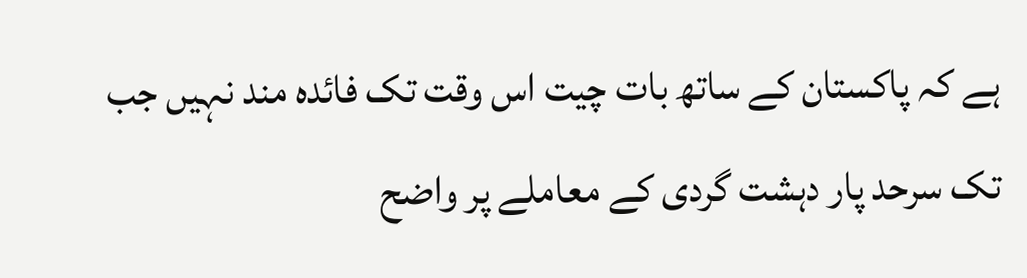ہے کہ پاکستان کے ساتھ بات چیت اس وقت تک فائدہ مند نہیں جب تک سرحد پار دہشت گردی کے معاملے پر واضح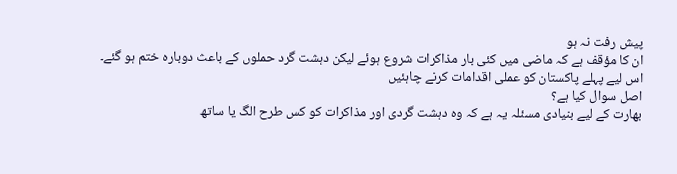پیش رفت نہ ہو
ان کا مؤقف ہے کہ ماضی میں کئی بار مذاکرات شروع ہوئے لیکن دہشت گرد حملوں کے باعث دوبارہ ختم ہو گئے۔ اس لیے پہلے پاکستان کو عملی اقدامات کرنے چاہئیں
اصل سوال کیا ہے؟
بھارت کے لیے بنیادی مسئلہ یہ ہے کہ وہ دہشت گردی اور مذاکرات کو کس طرح الگ یا ساتھ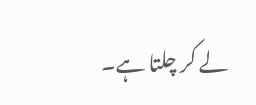لے کر چلتا ہے۔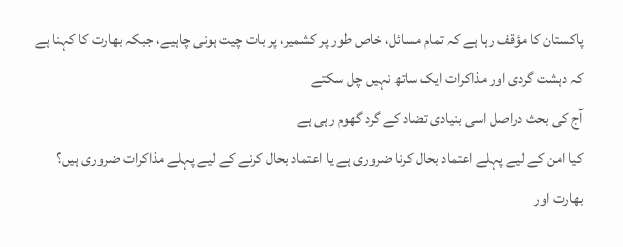پاکستان کا مؤقف رہا ہے کہ تمام مسائل، خاص طور پر کشمیر، پر بات چیت ہونی چاہیے، جبکہ بھارت کا کہنا ہے کہ دہشت گردی اور مذاکرات ایک ساتھ نہیں چل سکتے
آج کی بحث دراصل اسی بنیادی تضاد کے گرد گھوم رہی ہے
کیا امن کے لیے پہلے اعتماد بحال کرنا ضروری ہے یا اعتماد بحال کرنے کے لیے پہلے مذاکرات ضروری ہیں؟
بھارت اور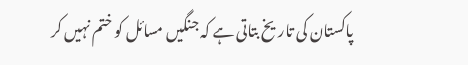پاکستان کی تاریخ بتاتی ہے کہ جنگیں مسائل کو ختم نہیں کر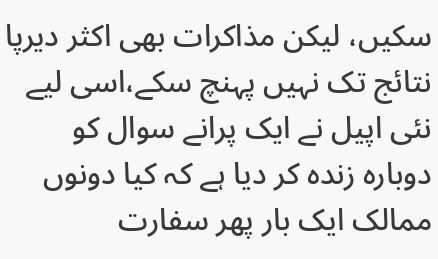سکیں، لیکن مذاکرات بھی اکثر دیرپا نتائج تک نہیں پہنچ سکے،اسی لیے نئی اپیل نے ایک پرانے سوال کو دوبارہ زندہ کر دیا ہے کہ کیا دونوں ممالک ایک بار پھر سفارت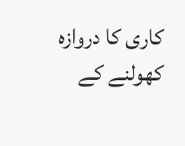کاری کا دروازہ کھولنے کے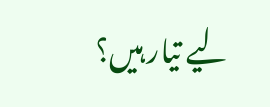لیے تیار ہیں؟